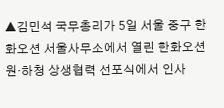▲김민석 국무총리가 5일 서울 중구 한화오션 서울사무소에서 열린 한화오션 원·하청 상생협력 선포식에서 인사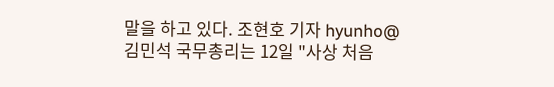말을 하고 있다. 조현호 기자 hyunho@
김민석 국무총리는 12일 "사상 처음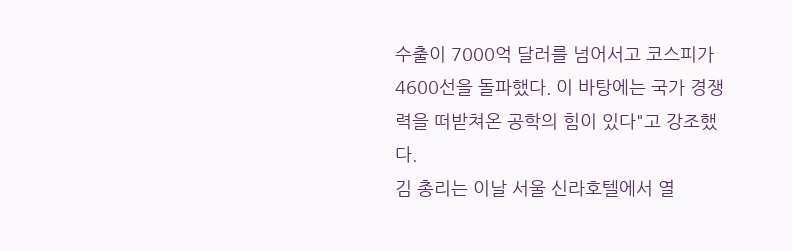수출이 7000억 달러를 넘어서고 코스피가 4600선을 돌파했다. 이 바탕에는 국가 경쟁력을 떠받쳐온 공학의 힘이 있다"고 강조했다.
김 총리는 이날 서울 신라호텔에서 열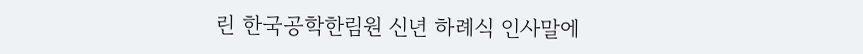린 한국공학한림원 신년 하례식 인사말에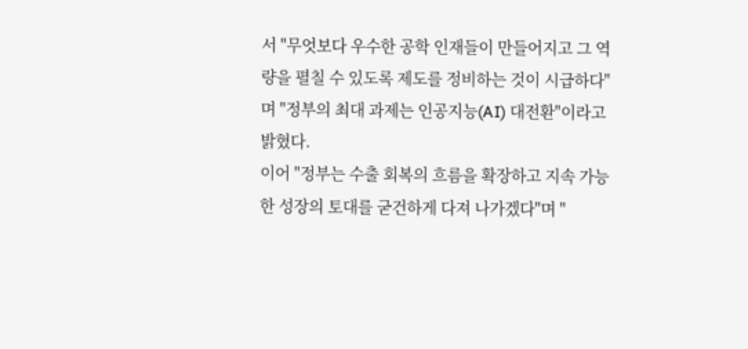서 "무엇보다 우수한 공학 인재들이 만들어지고 그 역량을 펼칠 수 있도록 제도를 정비하는 것이 시급하다"며 "정부의 최대 과제는 인공지능(AI) 대전환"이라고 밝혔다.
이어 "정부는 수출 회복의 흐름을 확장하고 지속 가능한 성장의 토대를 굳건하게 다져 나가겠다"며 "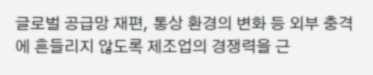글로벌 공급망 재편, 통상 환경의 변화 등 외부 충격에 흔들리지 않도록 제조업의 경쟁력을 근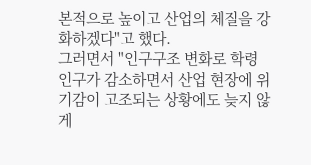본적으로 높이고 산업의 체질을 강화하겠다"고 했다.
그러면서 "인구구조 변화로 학령 인구가 감소하면서 산업 현장에 위기감이 고조되는 상황에도 늦지 않게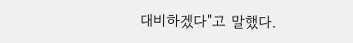대비하겠다"고 말했다.